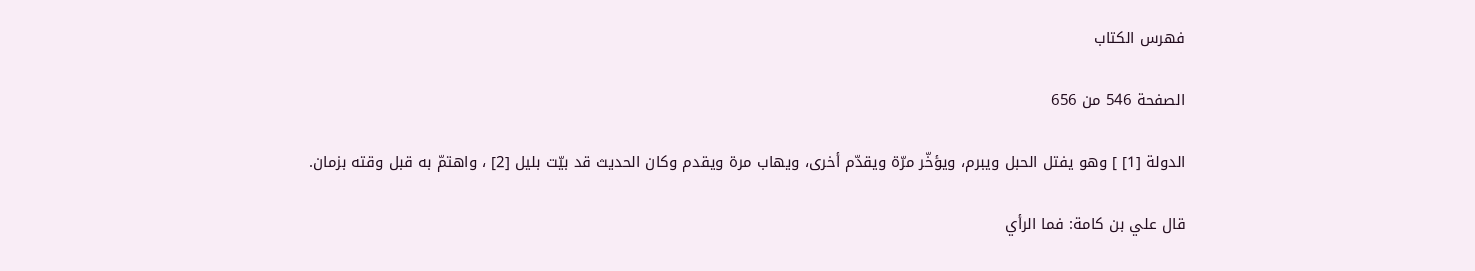فهرس الكتاب

الصفحة 546 من 656

الدولة [1] ] وهو يفتل الحبل ويبرم، ويؤخّر مرّة ويقدّم أخرى، ويهاب مرة ويقدم وكان الحديث قد بيّت بليل [2] ، واهتمّ به قبل وقته بزمان.

قال علي بن كامة: فما الرأي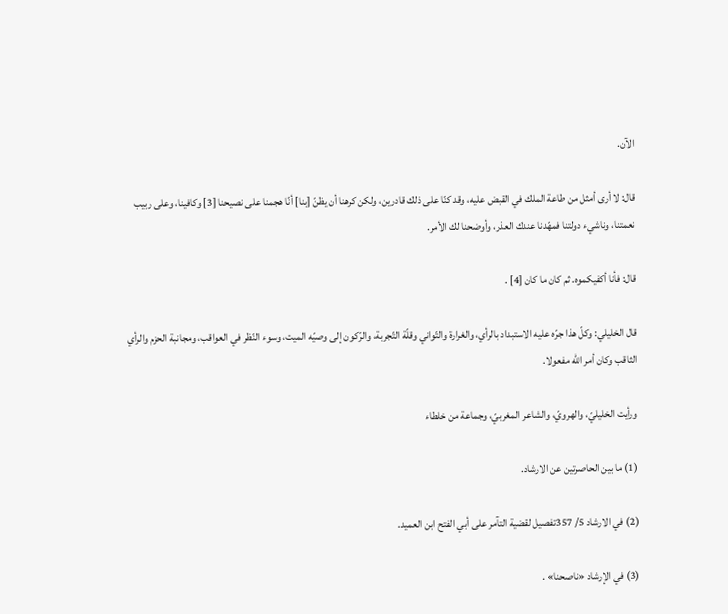الآن.

قال: لا أرى أمثل من طاعة الملك في القبض عليه، وقد كنّا على ذلك قادرين، ولكن كرهنا أن يظنّ [بنا] أنّا هجمنا على نصيحنا [3] وكافينا، وعلى ربيب نعمتنا، وناشيء دولتنا فمهّدنا عندك العذر، وأوضحنا لك الأمر.

قال: فأنا أكفيكموه. ثم كان ما كان [4] .

قال الخليلي: وكلّ هذا جرّه عليه الاستبداد بالرأي، والغرارة والتّواني وقلّة التّجربة، والرّكون إلى وصيّه الميت، وسوء النّظر في العواقب، ومجانبة الحزم والرأي الثاقب وكان أمر الله مفعولا.

ورأيت الخليليّ، والهرويّ، والشاعر المغربيّ، وجماعة من خلطاء

(1) ما بين الحاصرتين عن الارشاد.

(2) في الارشاد 5/ 357تفصيل لقضية التآمر على أبي الفتح ابن العميد.

(3) في الإرشاد «ناصحنا» .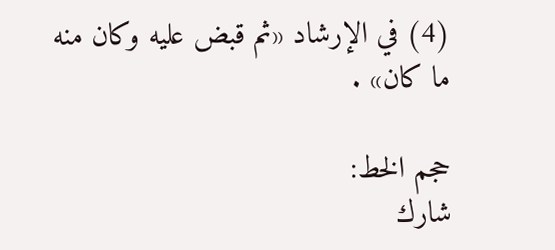(4) في الإرشاد «ثم قبض عليه وكان منه ما كان» .

حجم الخط:
شارك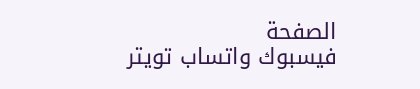الصفحة
فيسبوك واتساب تويتر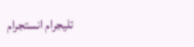تليجرام انستجرام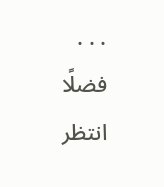. . .
فضلًا انتظر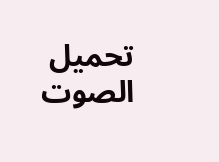تحميل الصوت